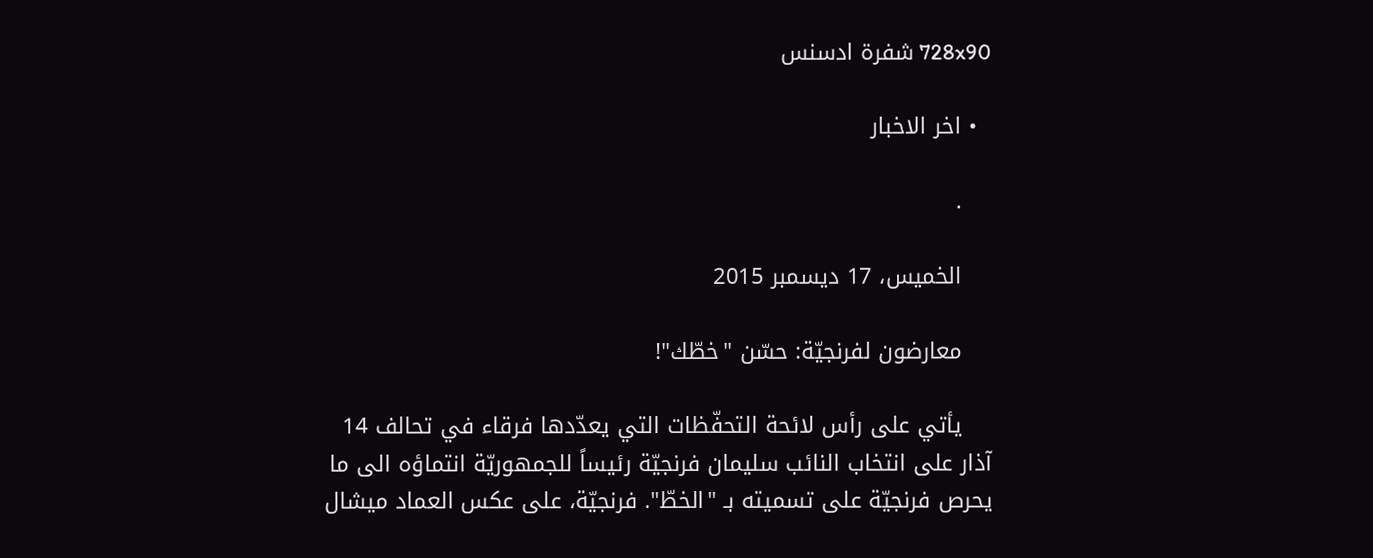728x90 شفرة ادسنس

  • اخر الاخبار

    .

    الخميس، 17 ديسمبر 2015

    معارضون لفرنجيّة: حسّن "خطّك"!

    يأتي على رأس لائحة التحفّظات التي يعدّدها فرقاء في تحالف 14 آذار على انتخاب النائب سليمان فرنجيّة رئيساً للجمهوريّة انتماؤه الى ما يحرص فرنجيّة على تسميته بـ "الخطّ". فرنجيّة، على عكس العماد ميشال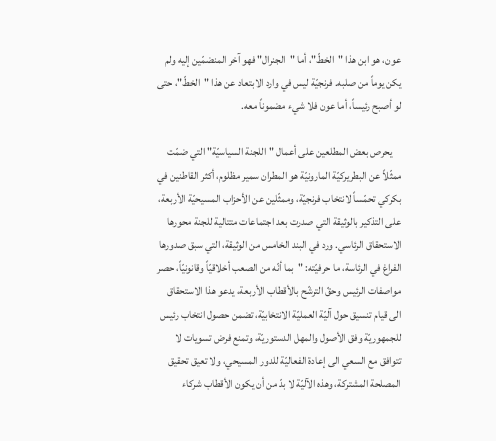عون، هو ابن هذا "الخطّ"، أما "الجنرال" فهو آخر المنضمّين إليه ولم يكن يوماً من صلبه. فرنجيّة ليس في وارد الابتعاد عن هذا "الخطّ"، حتى لو أصبح رئيساً، أما عون فلا شيء مضموناً معه.

    يحرص بعض المطلعين على أعمال "اللجنة السياسيّة" التي ضمّت ممثّلاً عن البطريركيّة المارونيّة هو المطران سمير مظلوم، أكثر القاطنين في بكركي تحمّساً لانتخاب فرنجيّة، وممثّلين عن الأحزاب المسيحيّة الأربعة، على التذكير بالوثيقة التي صدرت بعد اجتماعات متتالية للجنة محورها الاستحقاق الرئاسي. ورد في البند الخامس من الوثيقة، التي سبق صدورها الفراغ في الرئاسة، ما حرفيّته: "بما أنّه من الصعب أخلاقيّاً وقانونيّاً، حصر مواصفات الرئيس وحقّ الترشّح بالأقطاب الأربعة، يدعو هذا الاستحقاق الى قيام تنسيق حول آليّة العمليّة الانتخابيّة، تضمن حصول انتخاب رئيس للجمهوريّة وفق الأصول والمهل الدستوريّة، وتمنع فرض تسويات لا تتوافق مع السعي الى إعادة الفعاليّة للدور المسيحي، ولا تعيق تحقيق المصلحة المشتركة، وهذه الآليّة لا بدّ من أن يكون الأقطاب شركاء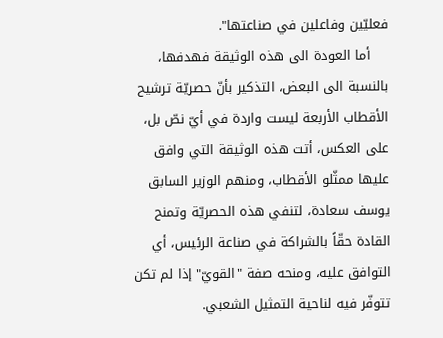فعليّين وفاعلين في صناعتها".
    أما العودة الى هذه الوثيقة فهدفها، بالنسبة الى البعض، التذكير بأنّ حصريّة ترشيح الأقطاب الأربعة ليست واردة في أيّ نصّ بل، على العكس، أتت هذه الوثيقة التي وافق عليها ممثّلو الأقطاب، ومنهم الوزير السابق يوسف سعادة، لتنفي هذه الحصريّة وتمنح القادة حقّاً بالشراكة في صناعة الرئيس، أي التوافق عليه، ومنحه صفة "القويّ" إذا لم تكن تتوفّر فيه لناحية التمثيل الشعبي.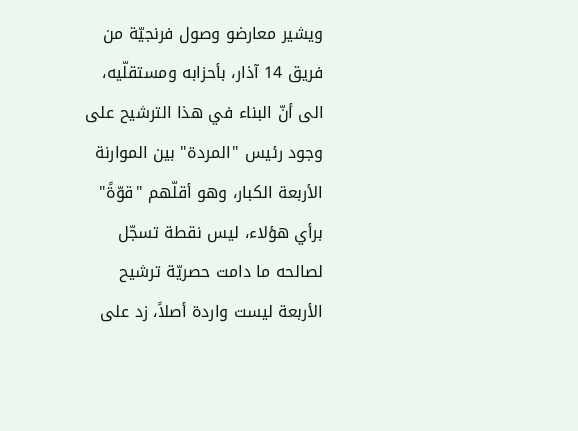ويشير معارضو وصول فرنجيّة من فريق 14 آذار، بأحزابه ومستقلّيه، الى أنّ البناء في هذا الترشيح على وجود رئيس "المردة" بين الموارنة الأربعة الكبار، وهو أقلّهم "قوّةً" برأي هؤلاء، ليس نقطة تسجّل لصالحه ما دامت حصريّة ترشيح الأربعة ليست واردة أصلاً، زد على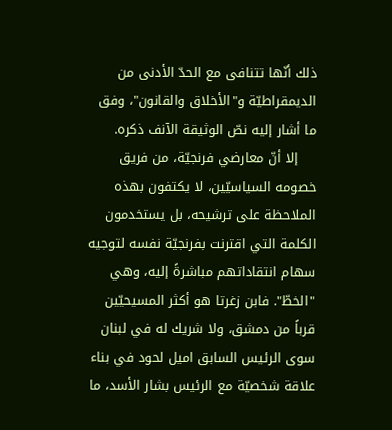ذلك أنّها تتنافى مع الحدّ الأدنى من الديمقراطيّة و"الأخلاق والقانون"، وفق ما أشار إليه نصّ الوثيقة الآنف ذكره.
    إلا أنّ معارضي فرنجيّة، من فريق خصومه السياسيّين، لا يكتفون بهذه الملاحظة على ترشيحه، بل يستخدمون الكلمة التي اقترنت بفرنجيّة نفسه لتوجيه سهام انتقاداتهم مباشرةً إليه، وهي "الخطّ". فابن زغرتا هو أكثر المسيحيّين قرباً من دمشق، ولا شريك له في لبنان سوى الرئيس السابق اميل لحود في بناء علاقة شخصيّة مع الرئيس بشار الأسد، ما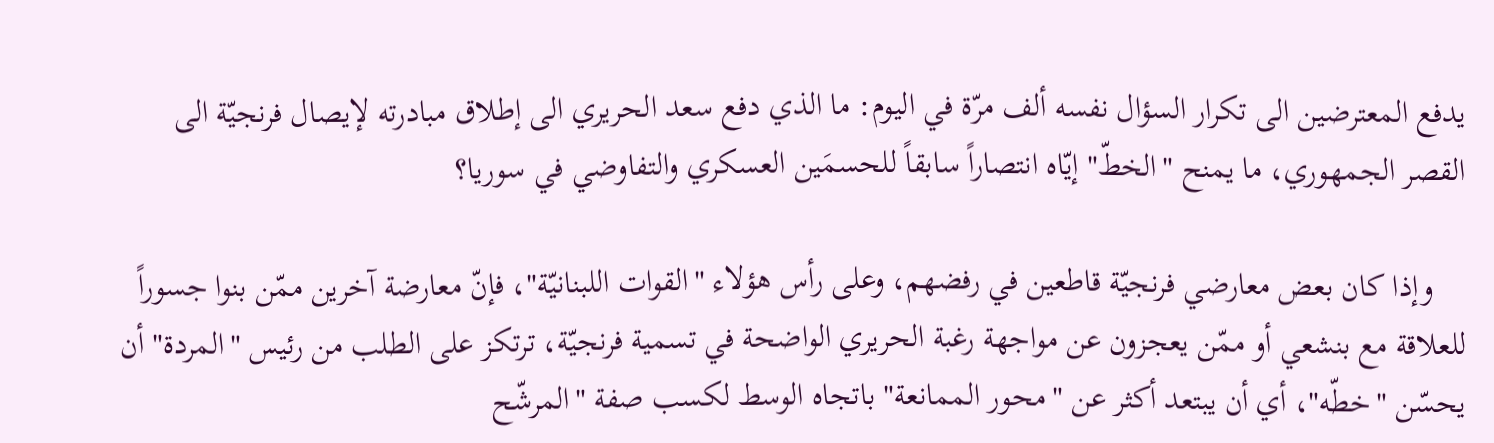يدفع المعترضين الى تكرار السؤال نفسه ألف مرّة في اليوم: ما الذي دفع سعد الحريري الى إطلاق مبادرته لإيصال فرنجيّة الى القصر الجمهوري، ما يمنح "الخطّ" إيّاه انتصاراً سابقاً للحسمَين العسكري والتفاوضي في سوريا؟

    وإذا كان بعض معارضي فرنجيّة قاطعين في رفضهم، وعلى رأس هؤلاء "القوات اللبنانيّة"، فإنّ معارضة آخرين ممّن بنوا جسوراً للعلاقة مع بنشعي أو ممّن يعجزون عن مواجهة رغبة الحريري الواضحة في تسمية فرنجيّة، ترتكز على الطلب من رئيس "المردة" أن يحسّن "خطّه"، أي أن يبتعد أكثر عن "محور الممانعة" باتجاه الوسط لكسب صفة "المرشّح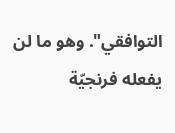التوافقي". وهو ما لن يفعله فرنجيّة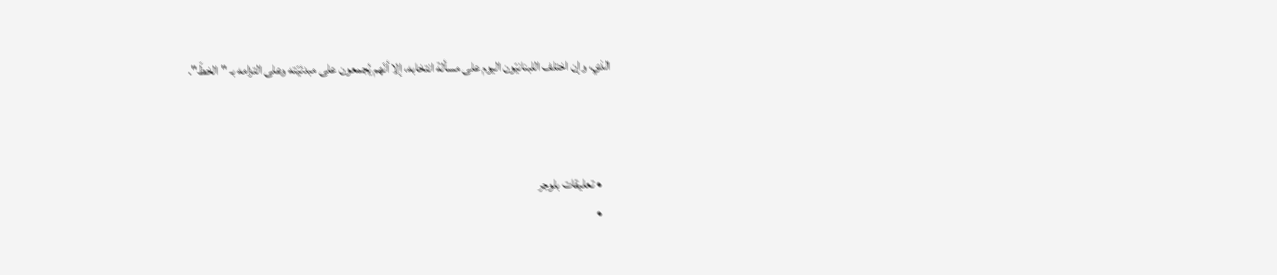الذي، وإن اختلف اللبنانيّون اليوم على مسألة انتخابه، إلا أنّهم يُجمعون على مبدئيّته وعلى التزامه بـ "الخطّ".



    • تعليقات بلوجر
    •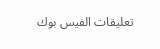تعليقات الفيس بوك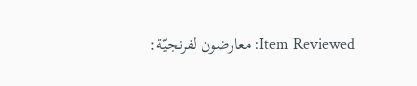Item Reviewed: معارضون لفرنجيّة: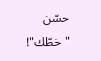حسّن "خطّك"!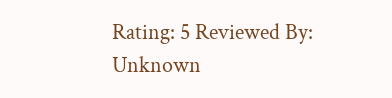Rating: 5 Reviewed By: Unknown